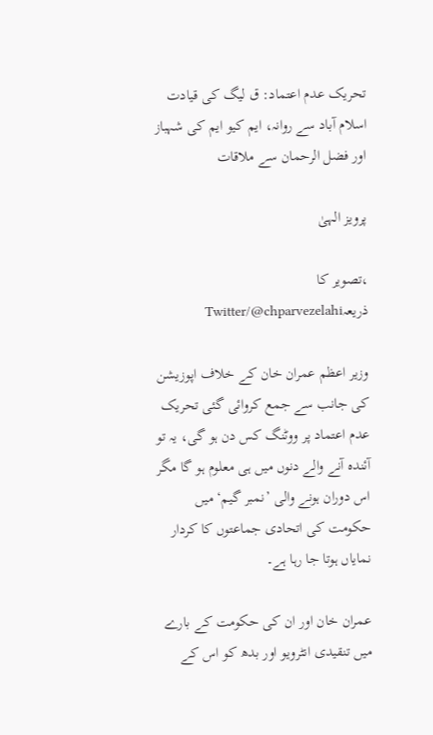تحریک عدم اعتماد: ق لیگ کی قیادت اسلام آباد سے روانہ، ایم کیو ایم کی شہباز اور فضل الرحمان سے ملاقات

پرویز الہیٰ

،تصویر کا ذریعہTwitter/@chparvezelahi

وزیر اعظم عمران خان کے خلاف اپوزیشن کی جانب سے جمع کروائی گئی تحریک عدم اعتماد پر ووٹنگ کس دن ہو گی، یہ تو آئندہ آنے والے دنوں میں ہی معلوم ہو گا مگر اس دوران ہونے والی ’نمبر گیم‘ میں حکومت کی اتحادی جماعتوں کا کردار نمایاں ہوتا جا رہا ہے۔

عمران خان اور ان کی حکومت کے بارے میں تنقیدی انٹرویو اور بدھ کو اس کے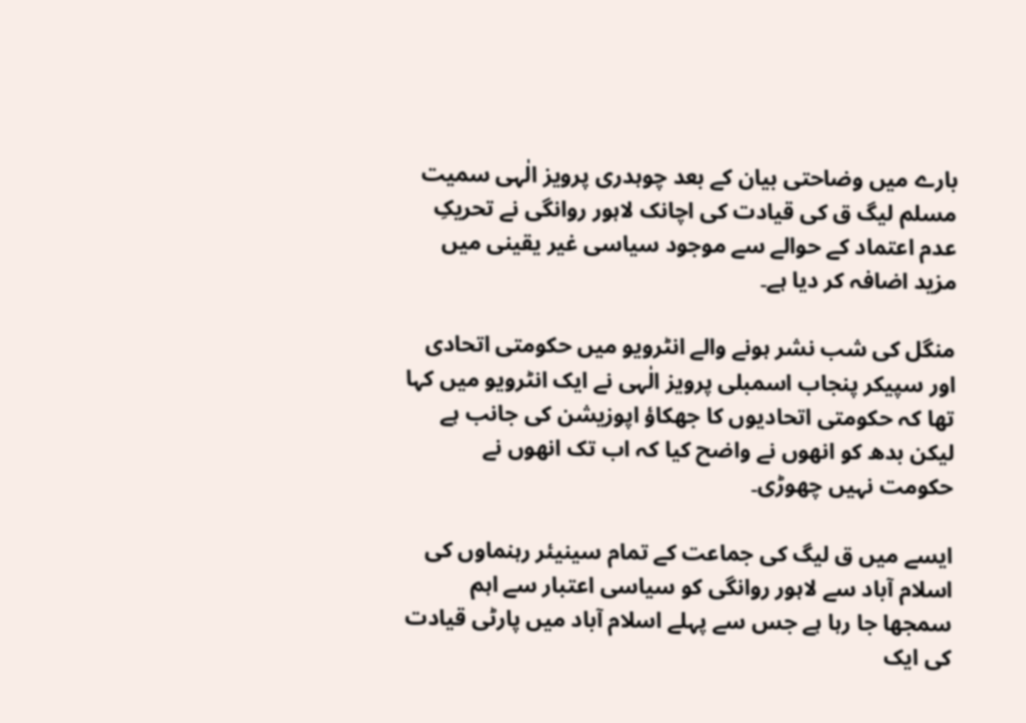بارے میں وضاحتی بیان کے بعد چوہدری پرویز الٰہی سمیت مسلم لیگ ق کی قیادت کی اچانک لاہور روانگی نے تحریکِ عدم اعتماد کے حوالے سے موجود سیاسی غیر یقینی میں مزید اضافہ کر دیا ہے۔

منگل کی شب نشر ہونے والے انٹرویو میں حکومتی اتحادی اور سپیکر پنجاب اسمبلی پرویز الٰہی نے ایک انٹرویو میں کہا تھا کہ حکومتی اتحادیوں کا جھکاؤ اپوزیشن کی جانب ہے لیکن بدھ کو انھوں نے واضح کیا کہ اب تک انھوں نے حکومت نہیں چھوڑی۔

ایسے میں ق لیگ کی جماعت کے تمام سینیئر رہنماوں کی اسلام آباد سے لاہور روانگی کو سیاسی اعتبار سے اہم سمجھا جا رہا ہے جس سے پہلے اسلام آباد میں پارٹی قیادت کی ایک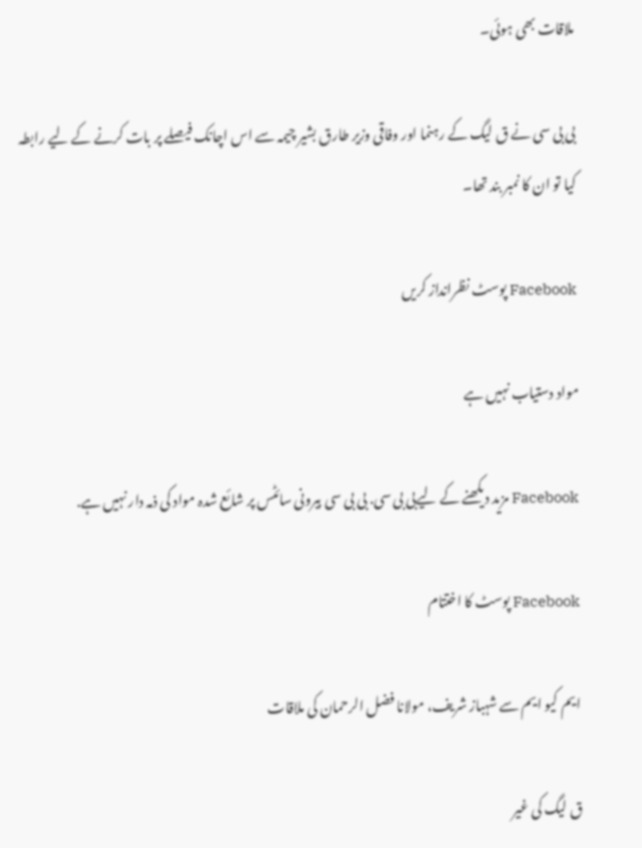ملاقات بھی ہوئی۔

بی بی سی نے ق لیگ کے رہنما اور وفاقی وزیر طارق بشیر چیمہ سے اس اچانک فیصلے پر بات کرنے کے لیے رابطہ کیا تو ان کا نمبر بند تھا۔

Facebook پوسٹ نظرانداز کریں

مواد دستیاب نہیں ہے

Facebook مزید دیکھنے کے لیےبی بی سی. بی بی سی بیرونی سائٹس پر شائع شدہ مواد کی ذمہ دار نہیں ہے.

Facebook پوسٹ کا اختتام

ایم کیو ایم سے شہباز شریف، مولانا فضل الرحمان کی ملاقات

ق لیگ کی غیر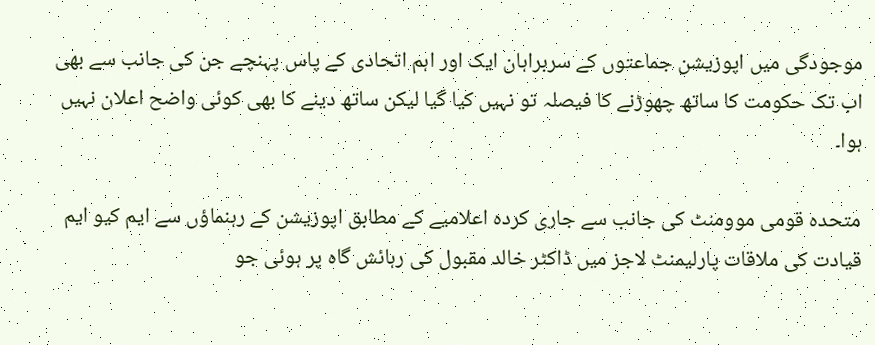موجودگی میں اپوزیشن جماعتوں کے سربراہان ایک اور اہم اتحادی کے پاس پہنچے جن کی جانب سے بھی اب تک حکومت کا ساتھ چھوڑنے کا فیصلہ تو نہیں کیا گیا لیکن ساتھ دینے کا بھی کوئی واضح اعلان نہیں ہوا۔

متحدہ قومی موومنٹ کی جانب سے جاری کردہ اعلامیے کے مطابق اپوزیشن کے رہنماؤں سے ایم کیو ایم قیادت کی ملاقات پارلیمنٹ لاجز میں ڈاکٹر خالد مقبول کی رہائش گاہ پر ہوئی جو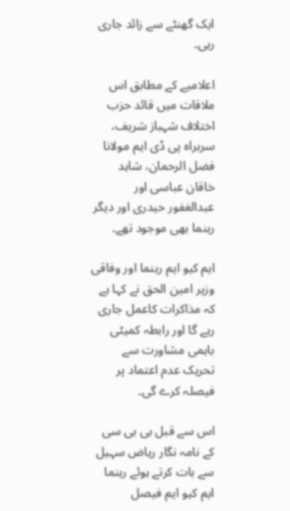ایک گھنٹے سے زائد جاری رہی۔

اعلامیے کے مطابق اس ملاقات میں قائد حزب اختلاف شہباز شریف، سربراہ پی ڈی ایم مولانا فضل الرحمان، شاہد خاقان عباسی اور عبدالغفور حیدری اور دیگر رہنما بھی موجود تھے۔

ایم کیو ایم رہنما اور وفاقی وزیر امین الحق نے کہا ہے کہ مذاکرات کاعمل جاری رہے گا اور رابطہ کمیٹی باہمی مشاورت سے تحریک عدم اعتماد پر فیصلہ کرے گی۔

اس سے قبل بی بی سی کے نامہ نگار ریاض سہیل سے بات کرتے ہوئے رہنما ایم کیو ایم فیصل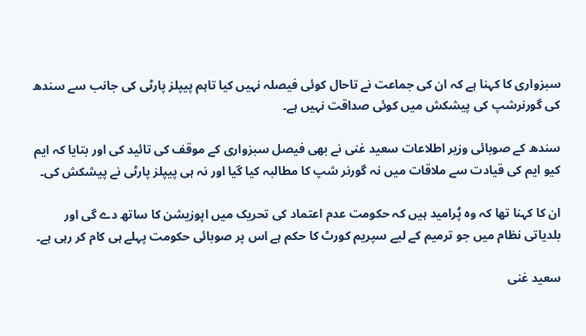سبزواری کا کہنا ہے کہ ان کی جماعت نے تاحال کوئی فیصلہ نہیں کیا تاہم پیپلز پارٹی کی جانب سے سندھ کی گورنرشپ کی پیشکش میں کوئی صداقت نہیں ہے۔

سندھ کے صوبائی وزیر اطلاعات سعید غنی نے بھی فیصل سبزواری کے موقف کی تائید کی اور بتایا کہ ایم کیو ایم کی قیادت سے ملاقات میں نہ گورنر شپ کا مطالبہ کیا گیا اور نہ ہی پیپلز پارٹی نے پیشکش کی۔

ان کا کہنا تھا کہ وہ پُرامید ہیں کہ حکومت عدم اعتماد کی تحریک میں اپوزیشن کا ساتھ دے گی اور بلدیاتی نظام میں جو ترمیم کے لیے سپریم کورٹ کا حکم ہے اس پر صوبائی حکومت پہلے ہی کام کر رہی ہے۔

سعید غنی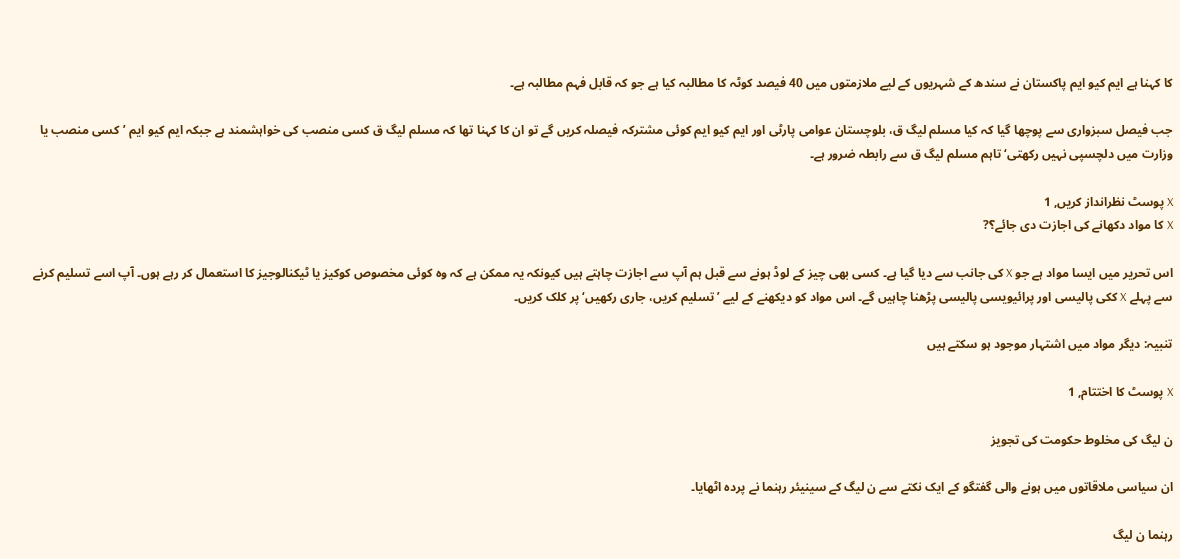کا کہنا ہے ایم کیو ایم پاکستان نے سندھ کے شہریوں کے لیے ملازمتوں میں 40 فیصد کوٹہ کا مطالبہ کیا ہے جو کہ قابل فہم مطالبہ ہے۔

جب فیصل سبزواری سے پوچھا گیا کہ کیا مسلم لیگ ق، بلوچستان عوامی پارٹی اور ایم کیو ایم کوئی مشترکہ فیصلہ کریں گے تو ان کا کہنا تھا کہ مسلم لیگ ق کسی منصب کی خواہشمند ہے جبکہ ایم کیو ایم ’کسی منصب یا وزارت میں دلچسپی نہیں رکھتی‘ تاہم مسلم لیگ ق سے رابطہ ضرور ہے۔

X پوسٹ نظرانداز کریں, 1
X کا مواد دکھانے کی اجازت دی جائے؟?

اس تحریر میں ایسا مواد ہے جو X کی جانب سے دیا گیا ہے۔ کسی بھی چیز کے لوڈ ہونے سے قبل ہم آپ سے اجازت چاہتے ہیں کیونکہ یہ ممکن ہے کہ وہ کوئی مخصوص کوکیز یا ٹیکنالوجیز کا استعمال کر رہے ہوں۔ آپ اسے تسلیم کرنے سے پہلے X ککی پالیسی اور پرائیویسی پالیسی پڑھنا چاہیں گے۔ اس مواد کو دیکھنے کے لیے ’تسلیم کریں، جاری رکھیں‘ پر کلک کریں۔

تنبیہ: دیگر مواد میں اشتہار موجود ہو سکتے ہیں

X پوسٹ کا اختتام, 1

ن لیگ کی مخلوط حکومت کی تجویز

ان سیاسی ملاقاتوں میں ہونے والی گفتگو کے ایک نکتے سے ن لیگ کے سینیئر رہنما نے پردہ اٹھایا۔

رہنما ن لیگ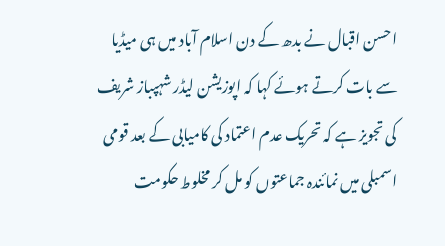احسن اقبال نے بدھ کے دن اسلام آباد میں ہی میڈیا سے بات کرتے ہوئے کہا کہ اپوزیشن لیڈر شہپباز شریف کی تجویز ہے کہ تحریک عدم اعتماد کی کامیابی کے بعد قومی اسمبلی میں نمائندہ جماعتوں کو مل کر مخلوط حکومت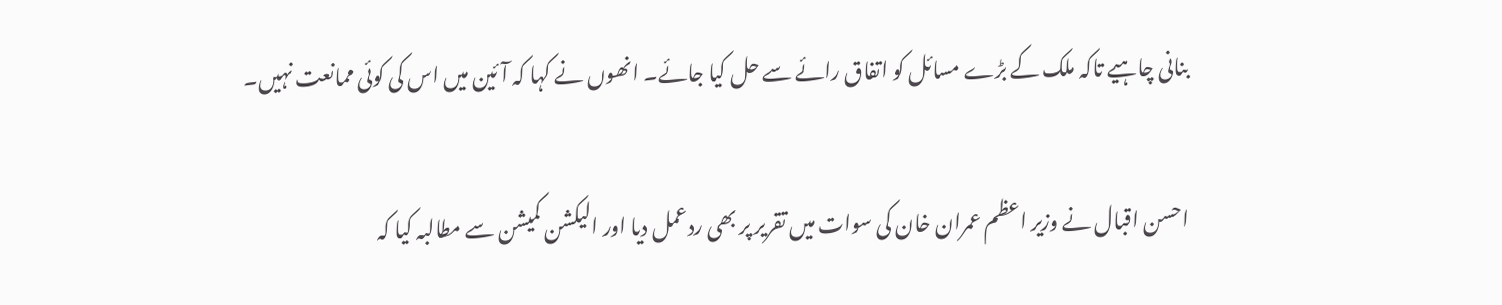بنانی چاہیے تاکہ ملک کے بڑے مسائل کو اتفاق رائے سے حل کیا جائے۔ انھوں نے کہا کہ آئین میں اس کی کوئی ممانعت نہیں۔

احسن اقبال نے وزیر اعظم عمران خان کی سوات میں تقریر پر بھی ردعمل دیا اور الیکشن کمیشن سے مطالبہ کیا کہ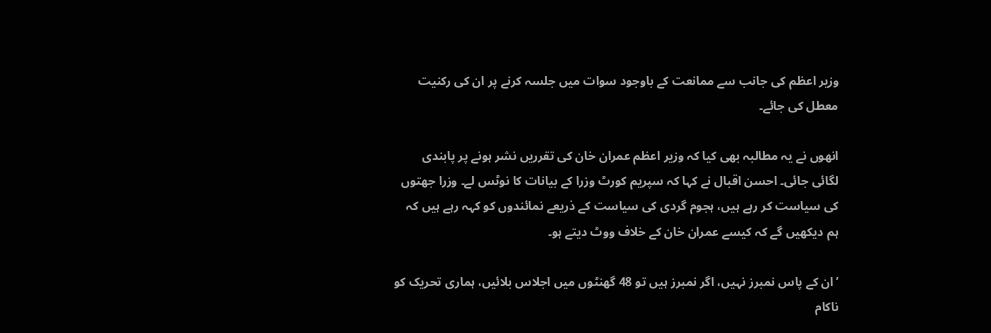وزیر اعظم کی جانب سے ممانعت کے باوجود سوات میں جلسہ کرنے پر ان کی رکنیت معطل کی جائے۔

انھوں نے یہ مطالبہ بھی کیا کہ وزیر اعظم عمران خان کی تقرریں نشر ہونے پر پابندی لگائی جائی۔ احسن اقبال نے کہا کہ سپریم کورٹ وزرا کے بیانات کا نوٹس لے۔ وزرا جھتوں کی سیاست کر رہے ہیں، ہجوم گردی کی سیاست کے ذریعے نمائندوں کو کہہ رہے ہیں کہ ہم دیکھیں گے کہ کیسے عمران خان کے خلاف ووٹ دیتے ہو۔

’ان کے پاس نمبرز نہیں، اگر نمبرز ہیں تو 48 گھنٹوں میں اجلاس بلائیں، ہماری تحریک کو ناکام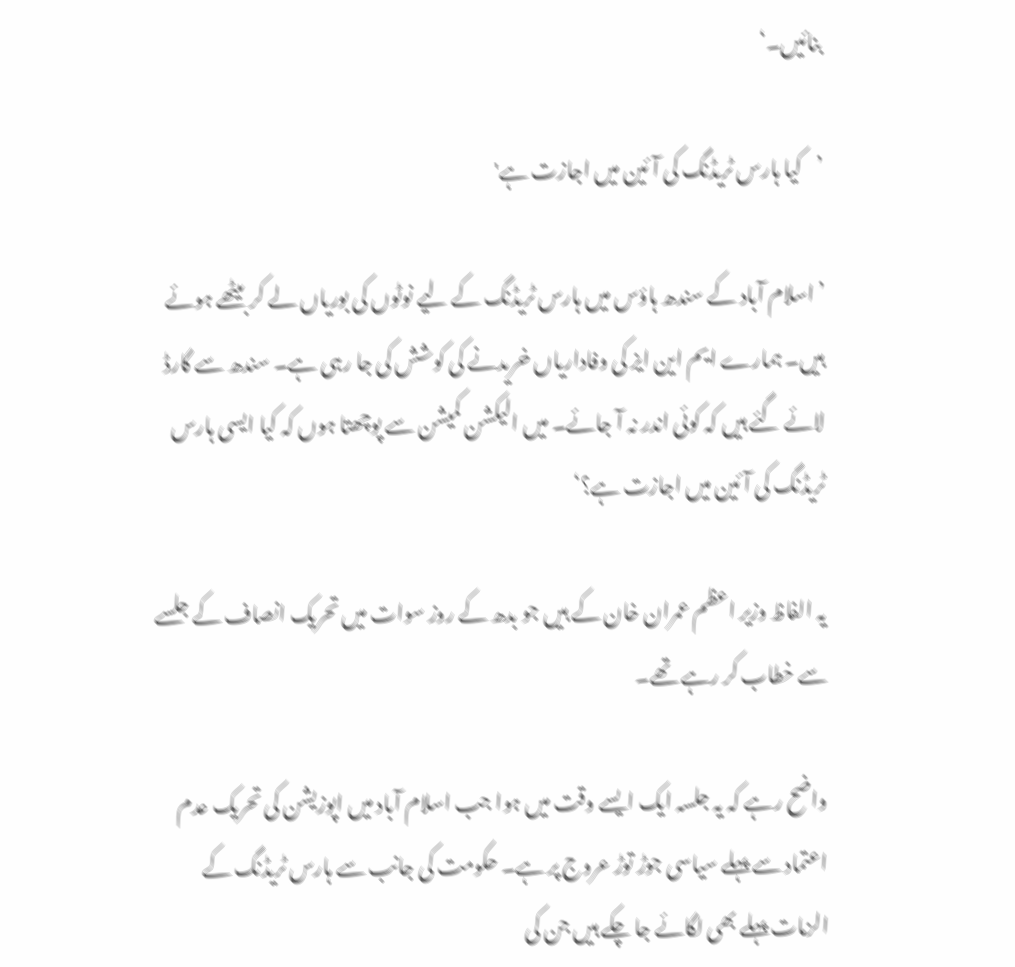بنائیں۔‘

’کیا ہارس ٹریڈنگ کی آئین میں اجازت ہے'

’اسلام آباد کے سندھ ہاؤس میں ہارس ٹریڈنگ کے لیے نوٹوں کی بوریاں لے کر بیٹھے ہوئے ہیں۔ ہمارے ایم این ایز کی وفاداریاں خریدنے کی کوشش کی جا رہی ہے۔ سندھ سے گارڈ لائے گئے ہیں کہ کوئی اندر نہ آ جائے۔ میں الیکشن کمیشن سے پوچھتا ہوں کہ کیا ایسی ہارس ٹریڈنگ کی آئین میں اجازت ہے؟‘

یہ الفاظ وزیر اعظم عمران خان کے ہیں جو بدھ کے روز سوات میں تحریک انصاف کے جلسے سے خطاب کر رہے تھے۔

واضح رہے کہ یہ جلسہ ایک ایسے وقت میں ہوا جب اسلام آباد میں اپوزیشن کی تحریک عدم اعتماد سے پہلے سیاسی جوڑ توڑ عروج پر ہے۔ حکومت کی جانب سے ہارس ٹریڈنگ کے الزمات پہلے بھی لگائے جا چکے ہیں جن کی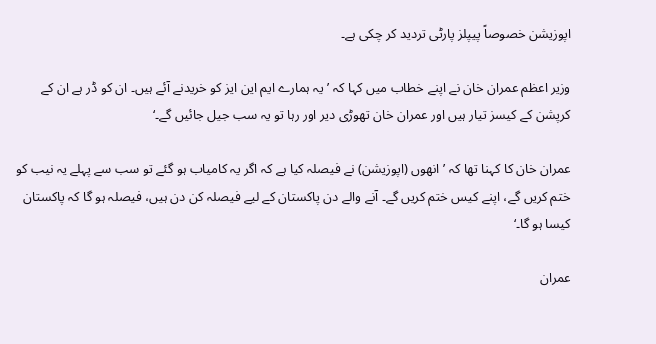اپوزیشن خصوصاً پیپلز پارٹی تردید کر چکی ہے۔

وزیر اعظم عمران خان نے اپنے خطاب میں کہا کہ ’یہ ہمارے ایم این ایز کو خریدنے آئے ہیں۔ ان کو ڈر ہے ان کے کرپشن کے کیسز تیار ہیں اور عمران خان تھوڑی دیر اور رہا تو یہ سب جیل جائیں گے۔‘

عمران خان کا کہنا تھا کہ ’انھوں (اپوزیشن) نے فیصلہ کیا ہے کہ اگر یہ کامیاب ہو گئے تو سب سے پہلے یہ نیب کو ختم کریں گے، اپنے کیس ختم کریں گے۔ آنے والے دن پاکستان کے لیے فیصلہ کن دن ہیں، فیصلہ ہو گا کہ پاکستان کیسا ہو گا۔‘

عمران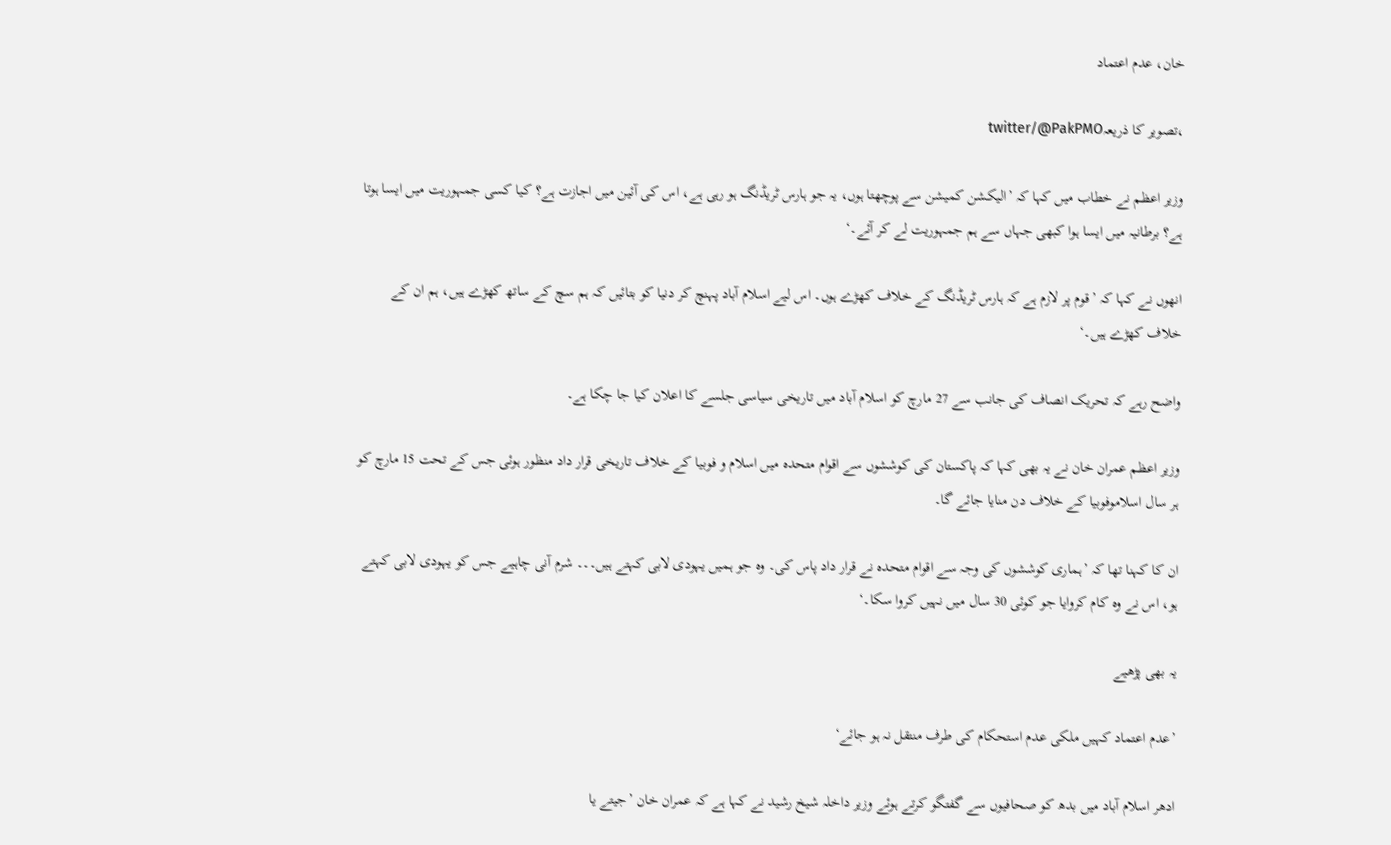خان، عدم اعتماد

،تصویر کا ذریعہtwitter/@PakPMO

وزیر اعظم نے خطاب میں کہا کہ ’الیکشن کمیشن سے پوچھتا ہوں، یہ جو ہارس ٹریڈنگ ہو رہی ہے، اس کی آئین میں اجازت ہے؟ کیا کسی جمہوریت میں ایسا ہوتا ہے؟ برطانیہ میں ایسا ہوا کبھی جہاں سے ہم جمہوریت لے کر آئے۔‘

انھوں نے کہا کہ ’قوم پر لازم ہے کہ ہارس ٹریڈنگ کے خلاف کھڑے ہوں۔ اس لیے اسلام آباد پہنچ کر دنیا کو بتائیں کہ ہم سچ کے ساتھ کھڑے ہیں، ہم ان کے خلاف کھڑے ہیں۔‘

واضح رہے کہ تحریک انصاف کی جانب سے 27 مارچ کو اسلام آباد میں تاریخی سیاسی جلسے کا اعلان کیا جا چکا ہے۔

وزیر اعظم عمران خان نے یہ بھی کہا کہ پاکستان کی کوششوں سے اقوام متحدہ میں اسلام و فوبیا کے خلاف تاریخی قرار داد منظور ہوئی جس کے تحت 15 مارچ کو ہر سال اسلاموفوبیا کے خلاف دن منایا جائے گا۔

ان کا کہنا تھا کہ ’ہماری کوششوں کی وجہ سے اقوام متحدہ نے قرار داد پاس کی۔ وہ جو ہمیں یہودی لابی کہتے ہیں۔۔۔ شرم آنی چاہیے جس کو یہودی لابی کہتے ہو، اس نے وہ کام کروایا جو کوئی 30 سال میں نہیں کروا سکا۔‘

یہ بھی پڑھیے

’عدم اعتماد کہیں ملکی عدم استحکام کی طرف منتقل نہ ہو جائے‘

ادھر اسلام آباد میں بدھ کو صحافیوں سے گفتگو کرتے ہوئے وزیر داخلہ شیخ رشید نے کہا ہے کہ عمران خان ’جیتے یا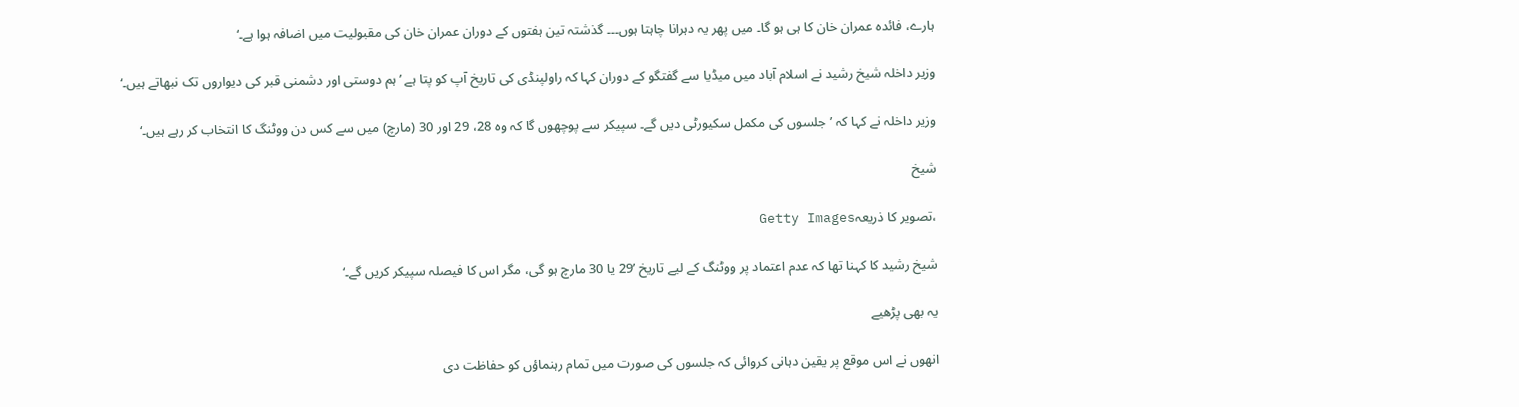ہارے، فائدہ عمران خان کا ہی ہو گا۔ میں پھر یہ دہرانا چاہتا ہوں۔۔۔ گذشتہ تین ہفتوں کے دوران عمران خان کی مقبولیت میں اضافہ ہوا ہے۔‘

وزیر داخلہ شیخ رشید نے اسلام آباد میں میڈیا سے گفتگو کے دوران کہا کہ راولپنڈی کی تاریخ آپ کو پتا ہے ’ہم دوستی اور دشمنی قبر کی دیواروں تک نبھاتے ہیں۔‘

وزیر داخلہ نے کہا کہ ’جلسوں کی مکمل سکیورٹی دیں گے۔ سپیکر سے پوچھوں گا کہ وہ 28، 29 اور 30 (مارچ) میں سے کس دن ووٹنگ کا انتخاب کر رہے ہیں۔‘

شیخ

،تصویر کا ذریعہGetty Images

شیخ رشید کا کہنا تھا کہ عدم اعتماد پر ووٹنگ کے لیے تاریخ ’29 یا 30 مارچ ہو گی، مگر اس کا فیصلہ سپیکر کریں گے۔‘

یہ بھی پڑھیے

انھوں نے اس موقع پر یقین دہانی کروائی کہ جلسوں کی صورت میں تمام رہنماؤں کو حفاظت دی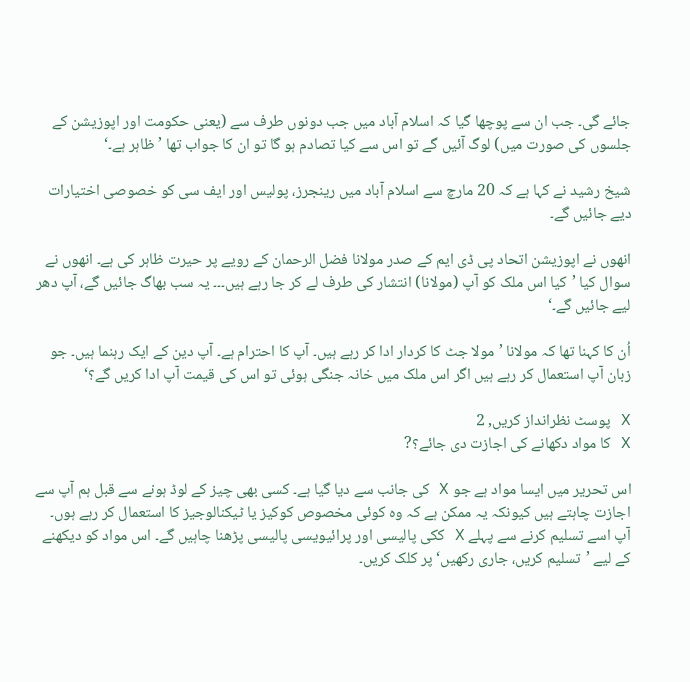جائے گی۔ جب ان سے پوچھا گیا کہ اسلام آباد میں جب دونوں طرف سے (یعنی حکومت اور اپوزیشن کے جلسوں کی صورت میں) لوگ آئیں گے تو اس سے کیا تصادم ہو گا تو ان کا جواب تھا ’ظاہر ہے۔‘

شیخ رشید نے کہا ہے کہ 20 مارچ سے اسلام آباد میں رینجرز، پولیس اور ایف سی کو خصوصی اختیارات دیے جائیں گے۔

انھوں نے اپوزیشن اتحاد پی ڈی ایم کے صدر مولانا فضل الرحمان کے رویے پر حیرت ظاہر کی ہے۔ انھوں نے سوال کیا ’کیا اس ملک کو آپ (مولانا) انتشار کی طرف لے کر جا رہے ہیں۔۔۔ یہ سب بھاگ جائیں گے، آپ دھر لیے جائیں گے۔‘

اُن کا کہنا تھا کہ مولانا ’مولا جٹ کا کردار ادا کر رہے ہیں۔ آپ کا احترام ہے۔ آپ دین کے ایک رہنما ہیں۔ جو زبان آپ استعمال کر رہے ہیں اگر اس ملک میں خانہ جنگی ہوئی تو اس کی قیمت آپ ادا کریں گے؟‘

X پوسٹ نظرانداز کریں, 2
X کا مواد دکھانے کی اجازت دی جائے؟?

اس تحریر میں ایسا مواد ہے جو X کی جانب سے دیا گیا ہے۔ کسی بھی چیز کے لوڈ ہونے سے قبل ہم آپ سے اجازت چاہتے ہیں کیونکہ یہ ممکن ہے کہ وہ کوئی مخصوص کوکیز یا ٹیکنالوجیز کا استعمال کر رہے ہوں۔ آپ اسے تسلیم کرنے سے پہلے X ککی پالیسی اور پرائیویسی پالیسی پڑھنا چاہیں گے۔ اس مواد کو دیکھنے کے لیے ’تسلیم کریں، جاری رکھیں‘ پر کلک کریں۔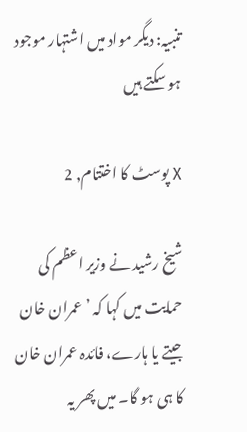تنبیہ: دیگر مواد میں اشتہار موجود ہو سکتے ہیں

X پوسٹ کا اختتام, 2

شیخ رشید نے وزیر اعظم کی حمایت میں کہا کہ ’عمران خان جیتے یا ہارے، فائدہ عمران خان کا ہی ہو گا۔ میں پھر یہ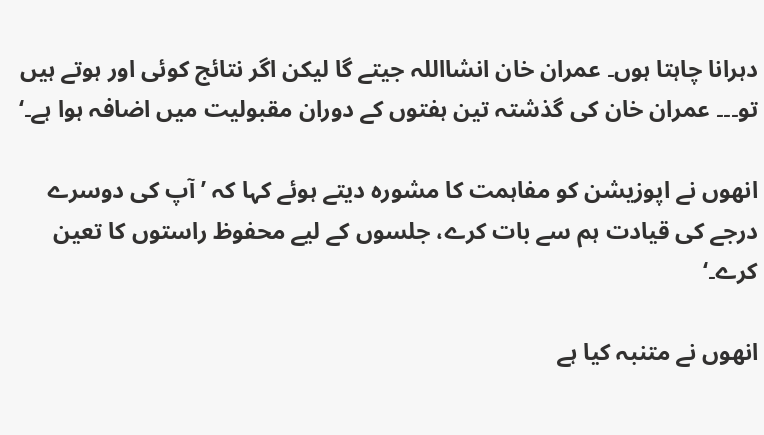دہرانا چاہتا ہوں۔ عمران خان انشااللہ جیتے گا لیکن اگر نتائج کوئی اور ہوتے ہیں تو۔۔۔ عمران خان کی گذشتہ تین ہفتوں کے دوران مقبولیت میں اضافہ ہوا ہے۔‘

انھوں نے اپوزیشن کو مفاہمت کا مشورہ دیتے ہوئے کہا کہ ’آپ کی دوسرے درجے کی قیادت ہم سے بات کرے، جلسوں کے لیے محفوظ راستوں کا تعین کرے۔‘

انھوں نے متنبہ کیا ہے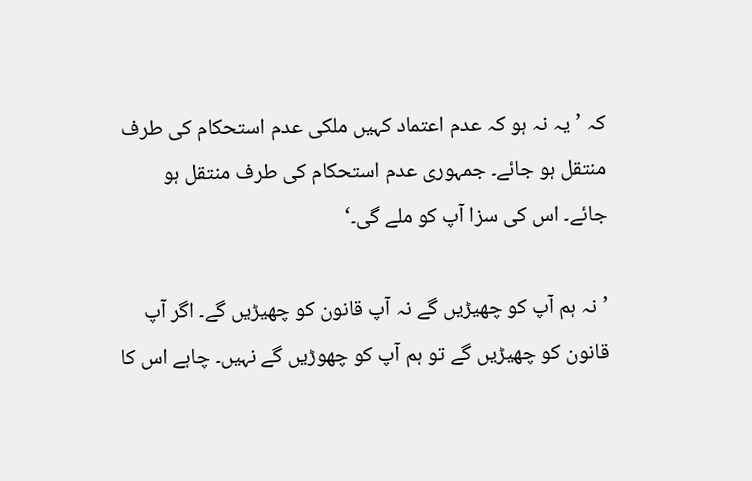کہ ’یہ نہ ہو کہ عدم اعتماد کہیں ملکی عدم استحکام کی طرف منتقل ہو جائے۔ جمہوری عدم استحکام کی طرف منتقل ہو جائے۔ اس کی سزا آپ کو ملے گی۔‘

’نہ ہم آپ کو چھیڑیں گے نہ آپ قانون کو چھیڑیں گے۔ اگر آپ قانون کو چھیڑیں گے تو ہم آپ کو چھوڑیں گے نہیں۔ چاہے اس کا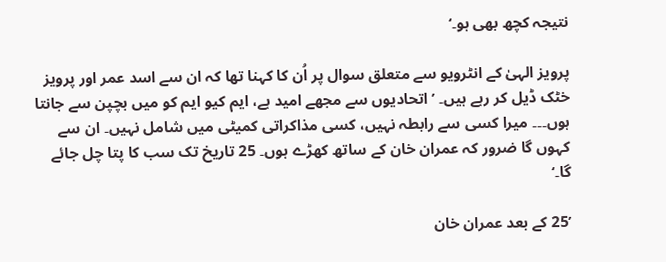نتیجہ کچھ بھی ہو۔‘

پرویز الہیٰ کے انٹرویو سے متعلق سوال پر اُن کا کہنا تھا کہ ان سے اسد عمر اور پرویز خٹک ڈیل کر رہے ہیں۔ ’اتحادیوں سے مجھے امید ہے، ایم کیو ایم کو میں بچپن سے جانتا ہوں۔۔۔ میرا کسی سے رابطہ نہیں، کسی مذاکراتی کمیٹی میں شامل نہیں۔ ان سے کہوں گا ضرور کہ عمران خان کے ساتھ کھڑے ہوں۔ 25 تاریخ تک سب کا پتا چل جائے گا۔‘

’25 کے بعد عمران خان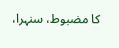کا مضبوط، سنہرا،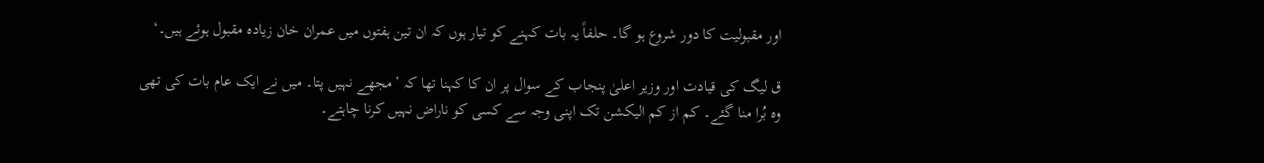اور مقبولیت کا دور شروع ہو گا۔ حلفاً یہ بات کہنے کو تیار ہوں کہ ان تین ہفتوں میں عمران خان زیادہ مقبول ہوئے ہیں۔‘

ق لیگ کی قیادت اور وزیر اعلیٰ پنجاب کے سوال پر ان کا کہنا تھا کہ ’مجھے نہیں پتا۔ میں نے ایک عام بات کی تھی وہ بُرا منا گئے۔ کم از کم الیکشن تک اپنی وجہ سے کسی کو ناراض نہیں کرنا چاہتے۔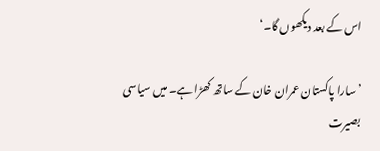اس کے بعد دیکھوں گا۔‘

’سارا پاکستان عمران خان کے ساتھ کھڑا ہے۔ میں سیاسی بصیرت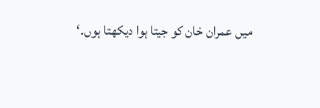میں عمران خان کو جیتا ہوا دیکھتا ہوں۔‘